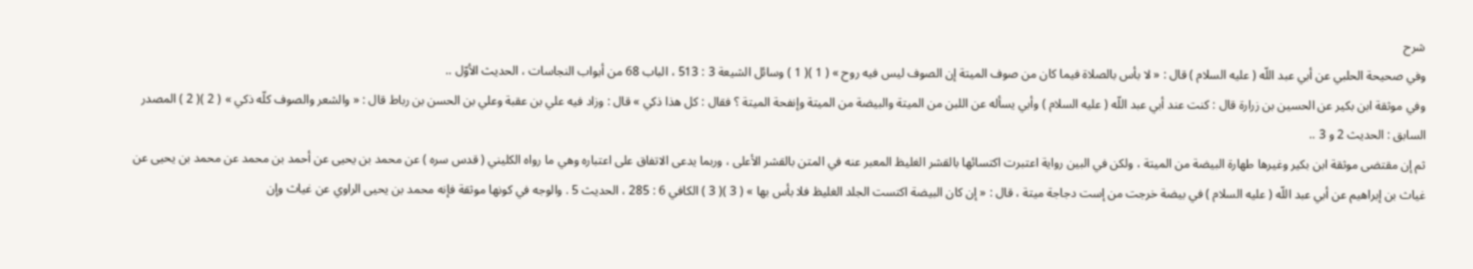شرح
وفي صحيحة الحلبي عن أبي عبد اللّه ( عليه السلام ) قال : « لا بأس بالصلاة فيما كان من صوف الميتة إن الصوف ليس فيه روح » ( 1 )( 1 ) وسائل الشيعة 3 : 513 ، الباب 68 من أبواب النجاسات ، الحديث الأوّل ..
وفي موثقة ابن بكير عن الحسين بن زرارة قال : كنت عند أبي عبد اللّه ( عليه السلام ) وأبي يسأله عن اللبن من الميتة والبيضة من الميتة وإنفحة الميتة ؟ فقال : كل هذا ذكي » قال : وزاد فيه علي بن عقبة وعلي بن الحسن بن رباط قال : « والشعر والصوف كلّه ذكي » ( 2 )( 2 ) المصدر السابق : الحديث 2 و 3 ..
ثم إن مقتضى موثقة ابن بكير وغيرها طهارة البيضة من الميتة ، ولكن في البين رواية اعتبرت اكتسائها بالقشر الغليظ المعبر عنه في المتن بالقشر الأعلى ، وربما يدعى الاتفاق على اعتباره وهي ما رواه الكليني ( قدس سره ) عن محمد بن يحيى عن أحمد بن محمد عن محمد بن يحيى عن غياث بن إبراهيم عن أبي عبد اللّه ( عليه السلام ) في بيضة خرجت من إست دجاجة ميتة ، قال : « إن كان البيضة اكتست الجلد الغليظ فلا بأس بها » ( 3 )( 3 ) الكافي 6 : 285 ، الحديث 5 . والوجه في كونها موثقة فإنه محمد بن يحيى الراوي عن غياث وإن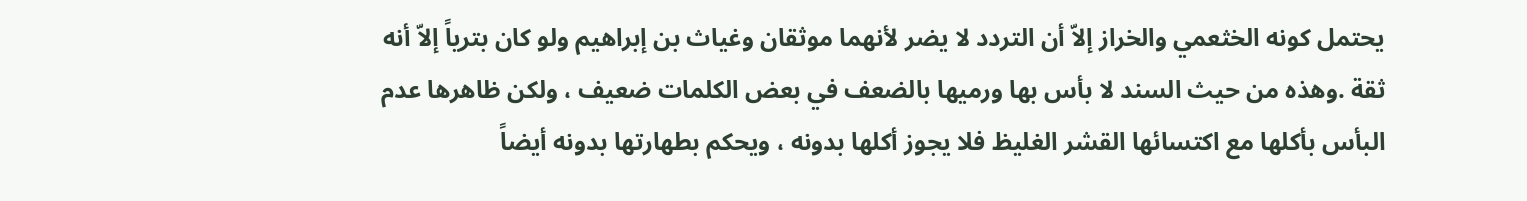يحتمل كونه الخثعمي والخراز إلاّ أن التردد لا يضر لأنهما موثقان وغياث بن إبراهيم ولو كان بترياً إلاّ أنه ثقة .وهذه من حيث السند لا بأس بها ورميها بالضعف في بعض الكلمات ضعيف ، ولكن ظاهرها عدم البأس بأكلها مع اكتسائها القشر الغليظ فلا يجوز أكلها بدونه ، ويحكم بطهارتها بدونه أيضاً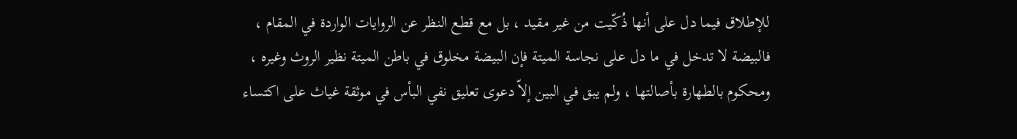للإطلاق فيما دل على أنها ذُكّيت من غير مقيد ، بل مع قطع النظر عن الروايات الواردة في المقام ، فالبيضة لا تدخل في ما دل على نجاسة الميتة فإن البيضة مخلوق في باطن الميتة نظير الروث وغيره ، ومحكوم بالطهارة بأصالتها ، ولم يبق في البين إلاّ دعوى تعليق نفي البأس في موثقة غياث على اكتساء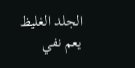الجلد الغليظ يعم نفي